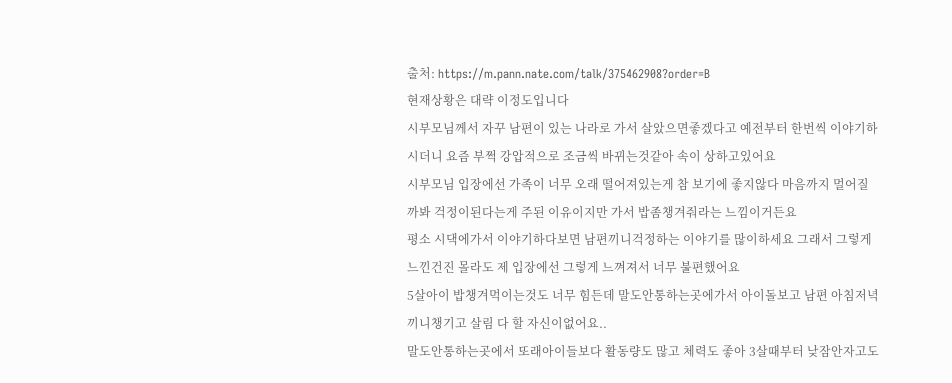출처: https://m.pann.nate.com/talk/375462908?order=B
현재상황은 대략 이정도입니다
시부모님께서 자꾸 남편이 있는 나라로 가서 살았으면좋겠다고 예전부터 한번씩 이야기하시더니 요즘 부쩍 강압적으로 조금씩 바뀌는것같아 속이 상하고있어요
시부모님 입장에선 가족이 너무 오래 떨어져있는게 참 보기에 좋지않다 마음까지 멀어질까봐 걱정이된다는게 주된 이유이지만 가서 밥좀챙겨줘라는 느낌이거든요
평소 시댁에가서 이야기하다보면 남편끼니걱정하는 이야기를 많이하세요 그래서 그렇게 느낀건진 몰라도 제 입장에선 그렇게 느껴져서 너무 불편했어요
5살아이 밥챙겨먹이는것도 너무 힘든데 말도안통하는곳에가서 아이돌보고 남편 아침저녁끼니챙기고 살림 다 할 자신이없어요..
말도안통하는곳에서 또래아이들보다 활동량도 많고 체력도 좋아 3살때부터 낮잠안자고도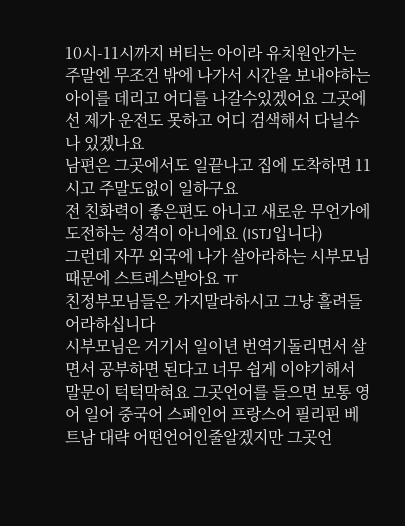10시-11시까지 버티는 아이라 유치원안가는 주말엔 무조건 밖에 나가서 시간을 보내야하는 아이를 데리고 어디를 나갈수있겠어요 그곳에선 제가 운전도 못하고 어디 검색해서 다닐수나 있겠나요
남편은 그곳에서도 일끝나고 집에 도착하면 11시고 주말도없이 일하구요
전 친화력이 좋은편도 아니고 새로운 무언가에 도전하는 성격이 아니에요 (ISTJ입니다)
그런데 자꾸 외국에 나가 살아라하는 시부모님때문에 스트레스받아요 ㅠ
친정부모님들은 가지말라하시고 그냥 흘려들어라하십니다
시부모님은 거기서 일이년 번역기돌리면서 살면서 공부하면 된다고 너무 쉽게 이야기해서 말문이 턱턱막혀요 그곳언어를 들으면 보통 영어 일어 중국어 스페인어 프랑스어 필리핀 베트남 대략 어떤언어인줄알겠지만 그곳언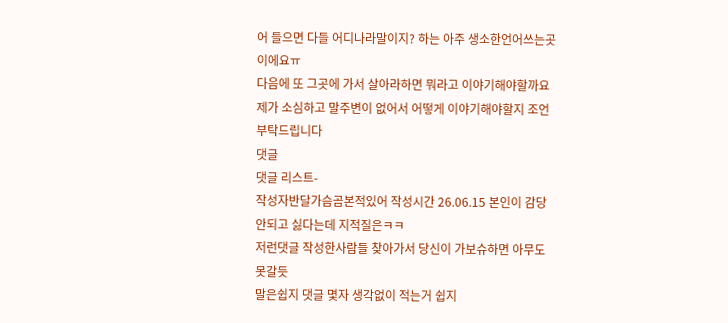어 들으면 다들 어디나라말이지? 하는 아주 생소한언어쓰는곳이에요ㅠ
다음에 또 그곳에 가서 살아라하면 뭐라고 이야기해야할까요 제가 소심하고 말주변이 없어서 어떻게 이야기해야할지 조언부탁드립니다
댓글
댓글 리스트-
작성자반달가슴곰본적있어 작성시간 26.06.15 본인이 감당안되고 싫다는데 지적질은ㅋㅋ
저런댓글 작성한사람들 찾아가서 당신이 가보슈하면 아무도 못갈듯
말은쉽지 댓글 몇자 생각없이 적는거 쉽지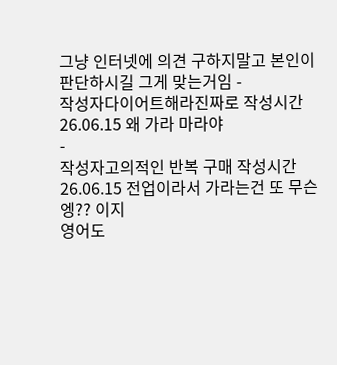그냥 인터넷에 의견 구하지말고 본인이 판단하시길 그게 맞는거임 -
작성자다이어트해라진짜로 작성시간 26.06.15 왜 가라 마라야
-
작성자고의적인 반복 구매 작성시간 26.06.15 전업이라서 가라는건 또 무슨 엥?? 이지
영어도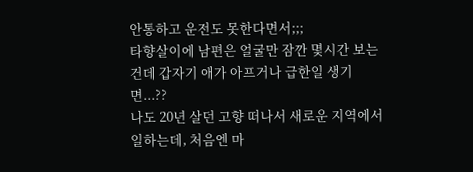안통하고 운전도 못한다면서;;;
타향살이에 남편은 얼굴만 잠깐 몇시간 보는건데 갑자기 애가 아프거나 급한일 생기면...??
나도 20년 살던 고향 떠나서 새로운 지역에서 일하는데, 처음엔 마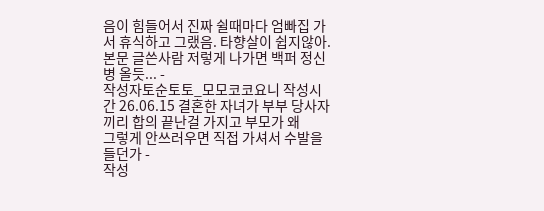음이 힘들어서 진짜 쉴때마다 엄빠집 가서 휴식하고 그랬음. 타향살이 쉽지않아.
본문 글쓴사람 저렇게 나가면 백퍼 정신병 올듯... -
작성자토순토토_모모코코요니 작성시간 26.06.15 결혼한 자녀가 부부 당사자끼리 합의 끝난걸 가지고 부모가 왜
그렇게 안쓰러우면 직접 가셔서 수발을 들던가 -
작성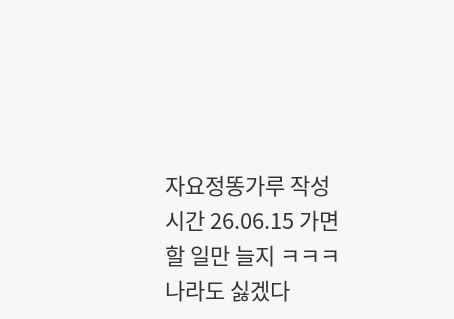자요정똥가루 작성시간 26.06.15 가면 할 일만 늘지 ㅋㅋㅋ나라도 싫겠다